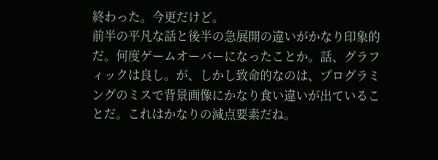終わった。今更だけど。
前半の平凡な話と後半の急展開の違いがかなり印象的だ。何度ゲームオーバーになったことか。話、グラフィックは良し。が、しかし致命的なのは、プログラミングのミスで背景画像にかなり食い違いが出ていることだ。これはかなりの減点要素だね。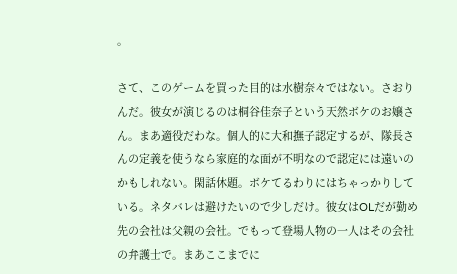。

さて、このゲームを買った目的は水樹奈々ではない。さおりんだ。彼女が演じるのは桐谷佳奈子という天然ボケのお嬢さん。まあ適役だわな。個人的に大和撫子認定するが、隊長さんの定義を使うなら家庭的な面が不明なので認定には遠いのかもしれない。閑話休題。ボケてるわりにはちゃっかりしている。ネタバレは避けたいので少しだけ。彼女はOLだが勤め先の会社は父親の会社。でもって登場人物の一人はその会社の弁護士で。まあここまでに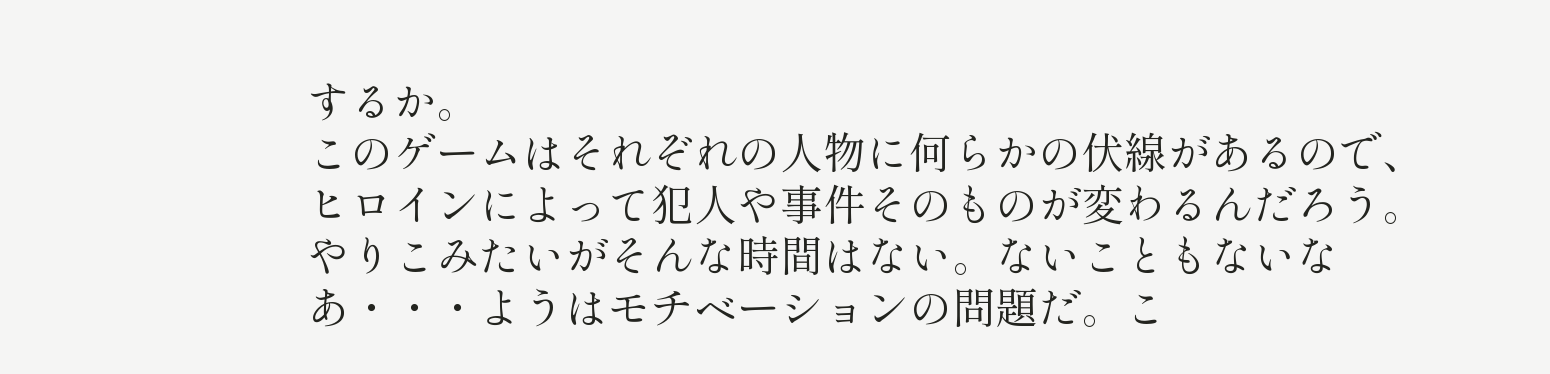するか。
このゲームはそれぞれの人物に何らかの伏線があるので、ヒロインによって犯人や事件そのものが変わるんだろう。やりこみたいがそんな時間はない。ないこともないなあ・・・ようはモチベーションの問題だ。こ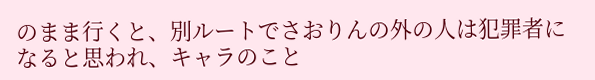のまま行くと、別ルートでさおりんの外の人は犯罪者になると思われ、キャラのこと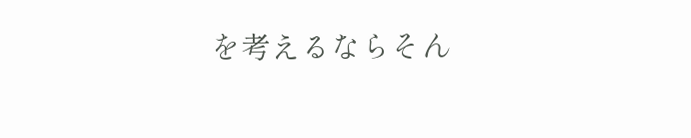を考えるならそん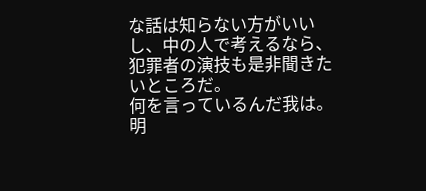な話は知らない方がいいし、中の人で考えるなら、犯罪者の演技も是非聞きたいところだ。
何を言っているんだ我は。
明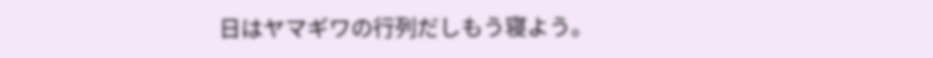日はヤマギワの行列だしもう寝よう。